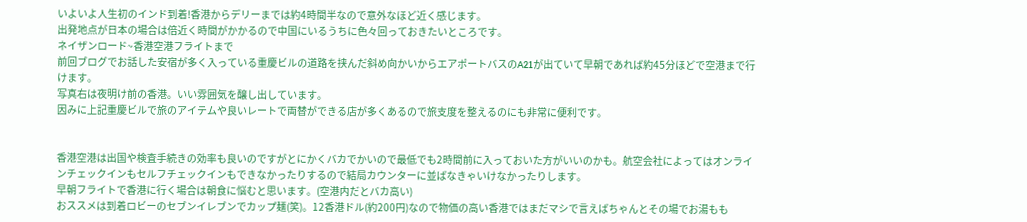いよいよ人生初のインド到着!香港からデリーまでは約4時間半なので意外なほど近く感じます。
出発地点が日本の場合は倍近く時間がかかるので中国にいるうちに色々回っておきたいところです。
ネイザンロード~香港空港フライトまで
前回ブログでお話した安宿が多く入っている重慶ビルの道路を挟んだ斜め向かいからエアポートバスのA21が出ていて早朝であれば約45分ほどで空港まで行けます。
写真右は夜明け前の香港。いい雰囲気を醸し出しています。
因みに上記重慶ビルで旅のアイテムや良いレートで両替ができる店が多くあるので旅支度を整えるのにも非常に便利です。


香港空港は出国や検査手続きの効率も良いのですがとにかくバカでかいので最低でも2時間前に入っておいた方がいいのかも。航空会社によってはオンラインチェックインもセルフチェックインもできなかったりするので結局カウンターに並ばなきゃいけなかったりします。
早朝フライトで香港に行く場合は朝食に悩むと思います。(空港内だとバカ高い)
おススメは到着ロビーのセブンイレブンでカップ麺(笑)。12香港ドル(約200円)なので物価の高い香港ではまだマシで言えばちゃんとその場でお湯もも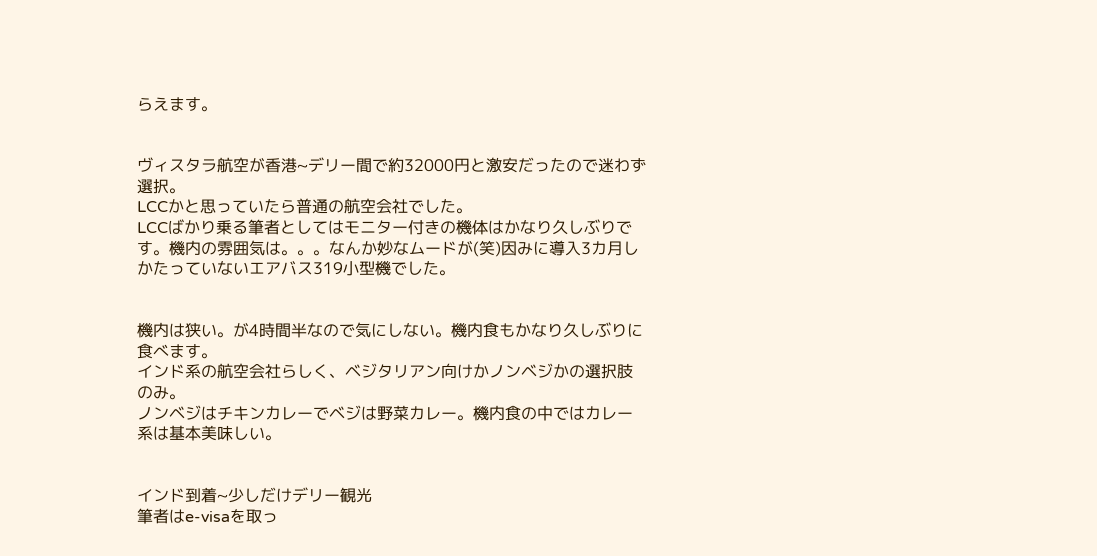らえます。


ヴィスタラ航空が香港~デリー間で約32000円と激安だったので迷わず選択。
LCCかと思っていたら普通の航空会社でした。
LCCばかり乗る筆者としてはモニター付きの機体はかなり久しぶりです。機内の雰囲気は。。。なんか妙なムードが(笑)因みに導入3カ月しかたっていないエアバス319小型機でした。


機内は狭い。が4時間半なので気にしない。機内食もかなり久しぶりに食べます。
インド系の航空会社らしく、ベジタリアン向けかノンベジかの選択肢のみ。
ノンベジはチキンカレーでベジは野菜カレー。機内食の中ではカレー系は基本美味しい。


インド到着~少しだけデリー観光
筆者はe-visaを取っ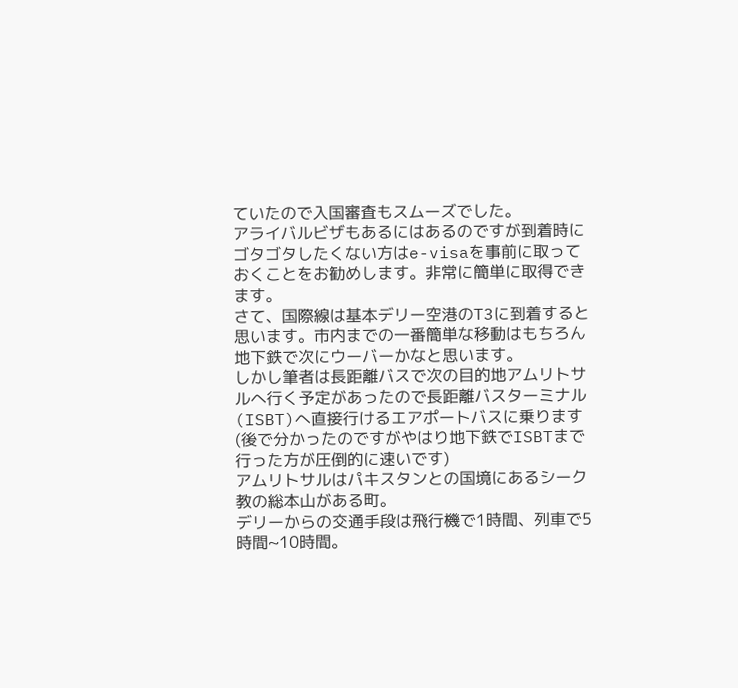ていたので入国審査もスムーズでした。
アライバルビザもあるにはあるのですが到着時にゴタゴタしたくない方はe-visaを事前に取っておくことをお勧めします。非常に簡単に取得できます。
さて、国際線は基本デリー空港のT3に到着すると思います。市内までの一番簡単な移動はもちろん地下鉄で次にウーバーかなと思います。
しかし筆者は長距離バスで次の目的地アムリトサルへ行く予定があったので長距離バスターミナル(ISBT)へ直接行けるエアポートバスに乗ります(後で分かったのですがやはり地下鉄でISBTまで行った方が圧倒的に速いです)
アムリトサルはパキスタンとの国境にあるシーク教の総本山がある町。
デリーからの交通手段は飛行機で1時間、列車で5時間~10時間。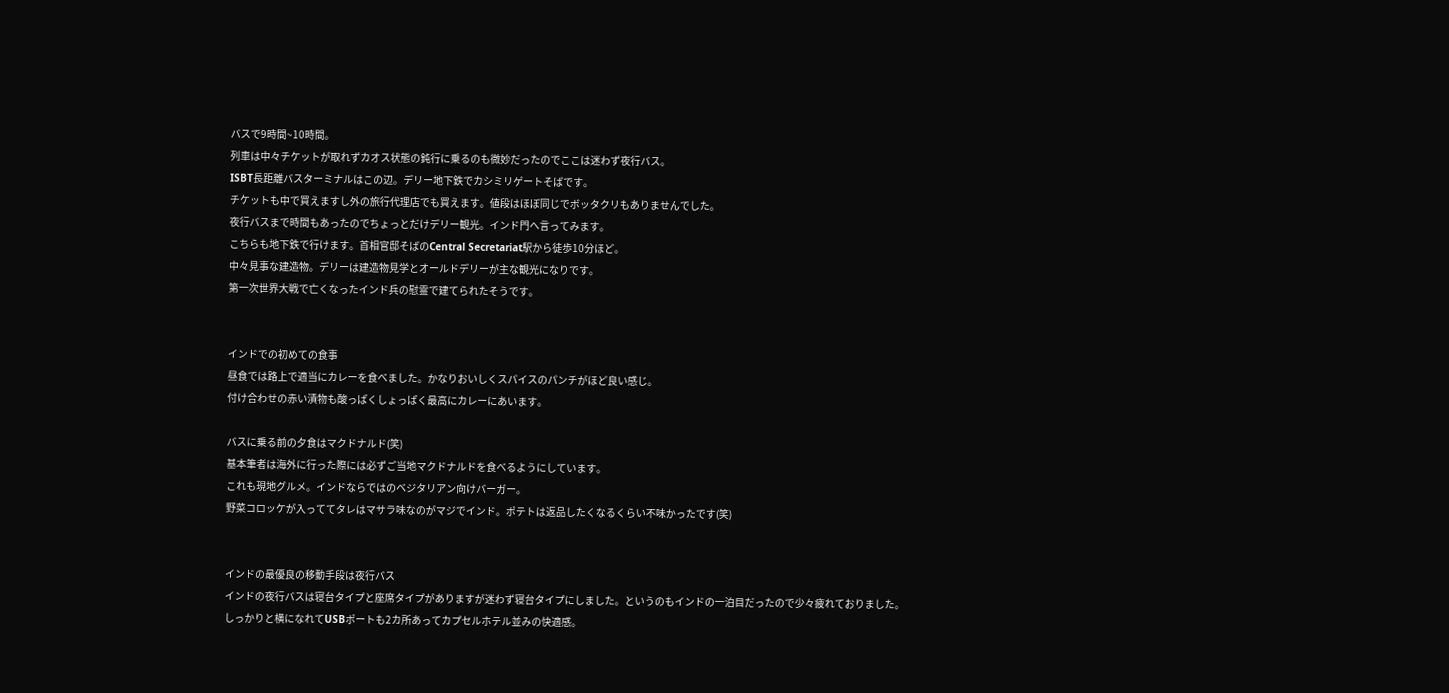バスで9時間~10時間。
列車は中々チケットが取れずカオス状態の鈍行に乗るのも微妙だったのでここは迷わず夜行バス。
ISBT長距離バスターミナルはこの辺。デリー地下鉄でカシミリゲートそばです。
チケットも中で買えますし外の旅行代理店でも買えます。値段はほぼ同じでボッタクリもありませんでした。
夜行バスまで時間もあったのでちょっとだけデリー観光。インド門へ言ってみます。
こちらも地下鉄で行けます。首相官邸そばのCentral Secretariat駅から徒歩10分ほど。
中々見事な建造物。デリーは建造物見学とオールドデリーが主な観光になりです。
第一次世界大戦で亡くなったインド兵の慰霊で建てられたそうです。


インドでの初めての食事
昼食では路上で適当にカレーを食べました。かなりおいしくスパイスのパンチがほど良い感じ。
付け合わせの赤い漬物も酸っぱくしょっぱく最高にカレーにあいます。

バスに乗る前の夕食はマクドナルド(笑)
基本筆者は海外に行った際には必ずご当地マクドナルドを食べるようにしています。
これも現地グルメ。インドならではのベジタリアン向けバーガー。
野菜コロッケが入っててタレはマサラ味なのがマジでインド。ポテトは返品したくなるくらい不味かったです(笑)


インドの最優良の移動手段は夜行バス
インドの夜行バスは寝台タイプと座席タイプがありますが迷わず寝台タイプにしました。というのもインドの一泊目だったので少々疲れておりました。
しっかりと横になれてUSBポートも2カ所あってカプセルホテル並みの快適感。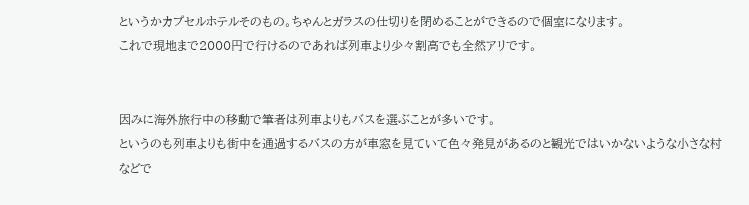というかカプセルホテルそのもの。ちゃんとガラスの仕切りを閉めることができるので個室になります。
これで現地まで2000円で行けるのであれば列車より少々割高でも全然アリです。


因みに海外旅行中の移動で筆者は列車よりもバスを選ぶことが多いです。
というのも列車よりも街中を通過するバスの方が車窓を見ていて色々発見があるのと観光ではいかないような小さな村などで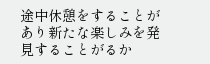途中休憩をすることがあり新たな楽しみを発見することがるか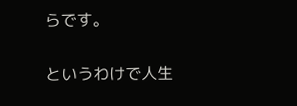らです。


というわけで人生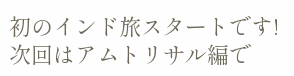初のインド旅スタートです!
次回はアムトリサル編で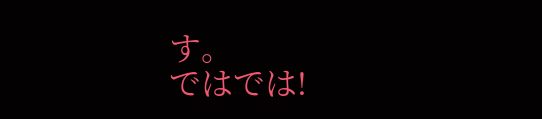す。
ではでは!